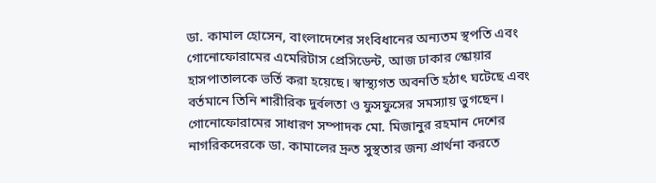ডা. কামাল হোসেন, বাংলাদেশের সংবিধানের অন্যতম স্থপতি এবং গোনোফোরামের এমেরিটাস প্রেসিডেন্ট, আজ ঢাকার স্কোয়ার হাসপাতালকে ভর্তি করা হয়েছে। স্বাস্থ্যগত অবনতি হঠাৎ ঘটেছে এবং বর্তমানে তিনি শারীরিক দুর্বলতা ও ফুসফুসের সমস্যায় ভুগছেন।
গোনোফোরামের সাধারণ সম্পাদক মো. মিজানুর রহমান দেশের নাগরিকদেরকে ডা. কামালের দ্রুত সুস্থতার জন্য প্রার্থনা করতে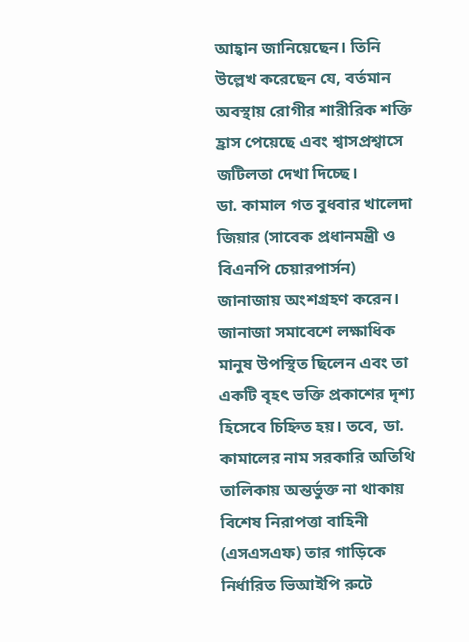আহ্বান জানিয়েছেন। তিনি উল্লেখ করেছেন যে, বর্তমান অবস্থায় রোগীর শারীরিক শক্তি হ্রাস পেয়েছে এবং শ্বাসপ্রশ্বাসে জটিলতা দেখা দিচ্ছে।
ডা. কামাল গত বুধবার খালেদা জিয়ার (সাবেক প্রধানমন্ত্রী ও বিএনপি চেয়ারপার্সন) জানাজায় অংশগ্রহণ করেন। জানাজা সমাবেশে লক্ষাধিক মানুষ উপস্থিত ছিলেন এবং তা একটি বৃহৎ ভক্তি প্রকাশের দৃশ্য হিসেবে চিহ্নিত হয়। তবে, ডা. কামালের নাম সরকারি অতিথি তালিকায় অন্তর্ভুক্ত না থাকায় বিশেষ নিরাপত্তা বাহিনী (এসএসএফ) তার গাড়িকে নির্ধারিত ভিআইপি রুটে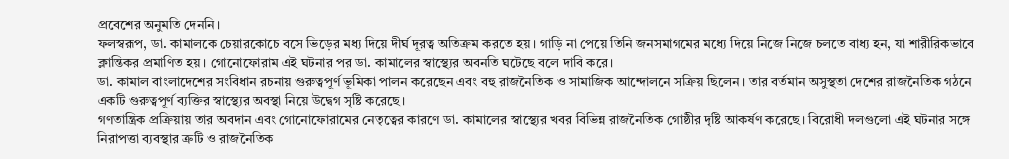প্রবেশের অনুমতি দেননি।
ফলস্বরূপ, ডা. কামালকে চেয়ারকোচে বসে ভিড়ের মধ্য দিয়ে দীর্ঘ দূরত্ব অতিক্রম করতে হয়। গাড়ি না পেয়ে তিনি জনসমাগমের মধ্যে দিয়ে নিজে নিজে চলতে বাধ্য হন, যা শারীরিকভাবে ক্লান্তিকর প্রমাণিত হয়। গোনোফোরাম এই ঘটনার পর ডা. কামালের স্বাস্থ্যের অবনতি ঘটেছে বলে দাবি করে।
ডা. কামাল বাংলাদেশের সংবিধান রচনায় গুরুত্বপূর্ণ ভূমিকা পালন করেছেন এবং বহু রাজনৈতিক ও সামাজিক আন্দোলনে সক্রিয় ছিলেন। তার বর্তমান অসুস্থতা দেশের রাজনৈতিক গঠনে একটি গুরুত্বপূর্ণ ব্যক্তির স্বাস্থ্যের অবস্থা নিয়ে উদ্বেগ সৃষ্টি করেছে।
গণতান্ত্রিক প্রক্রিয়ায় তার অবদান এবং গোনোফোরামের নেতৃত্বের কারণে ডা. কামালের স্বাস্থ্যের খবর বিভিন্ন রাজনৈতিক গোষ্ঠীর দৃষ্টি আকর্ষণ করেছে। বিরোধী দলগুলো এই ঘটনার সঙ্গে নিরাপত্তা ব্যবস্থার ত্রুটি ও রাজনৈতিক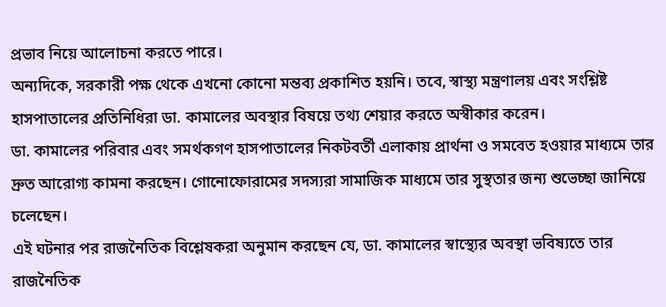প্রভাব নিয়ে আলোচনা করতে পারে।
অন্যদিকে, সরকারী পক্ষ থেকে এখনো কোনো মন্তব্য প্রকাশিত হয়নি। তবে, স্বাস্থ্য মন্ত্রণালয় এবং সংশ্লিষ্ট হাসপাতালের প্রতিনিধিরা ডা. কামালের অবস্থার বিষয়ে তথ্য শেয়ার করতে অস্বীকার করেন।
ডা. কামালের পরিবার এবং সমর্থকগণ হাসপাতালের নিকটবর্তী এলাকায় প্রার্থনা ও সমবেত হওয়ার মাধ্যমে তার দ্রুত আরোগ্য কামনা করছেন। গোনোফোরামের সদস্যরা সামাজিক মাধ্যমে তার সুস্থতার জন্য শুভেচ্ছা জানিয়ে চলেছেন।
এই ঘটনার পর রাজনৈতিক বিশ্লেষকরা অনুমান করছেন যে, ডা. কামালের স্বাস্থ্যের অবস্থা ভবিষ্যতে তার রাজনৈতিক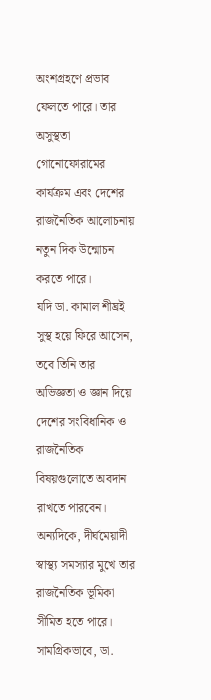অংশগ্রহণে প্রভাব ফেলতে পারে। তার অসুস্থতা গোনোফোরামের কার্যক্রম এবং দেশের রাজনৈতিক আলোচনায় নতুন দিক উন্মোচন করতে পারে।
যদি ডা. কামাল শীঘ্রই সুস্থ হয়ে ফিরে আসেন, তবে তিনি তার অভিজ্ঞতা ও জ্ঞান দিয়ে দেশের সংবিধানিক ও রাজনৈতিক বিষয়গুলোতে অবদান রাখতে পারবেন। অন্যদিকে, দীর্ঘমেয়াদী স্বাস্থ্য সমস্যার মুখে তার রাজনৈতিক ভূমিকা সীমিত হতে পারে।
সামগ্রিকভাবে, ডা.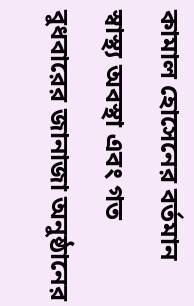কামাল হোসেনের বর্তমান স্বাস্থ্য অবস্থা এবং গত বুধবারের জানাজা অনুষ্ঠানের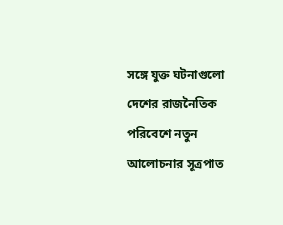সঙ্গে যুক্ত ঘটনাগুলো দেশের রাজনৈতিক পরিবেশে নতুন আলোচনার সূত্রপাত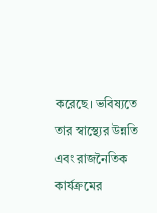করেছে। ভবিষ্যতে তার স্বাস্থ্যের উন্নতি এবং রাজনৈতিক কার্যক্রমের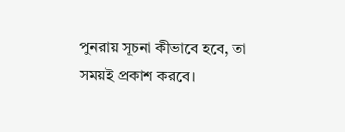পুনরায় সূচনা কীভাবে হবে, তা সময়ই প্রকাশ করবে।